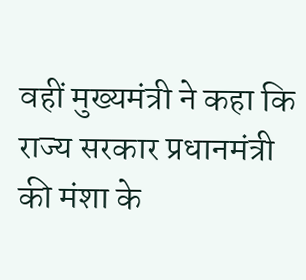वहीं मुख्यमंत्री ने कहा कि राज्य सरकार प्रधानमंत्री की मंशा के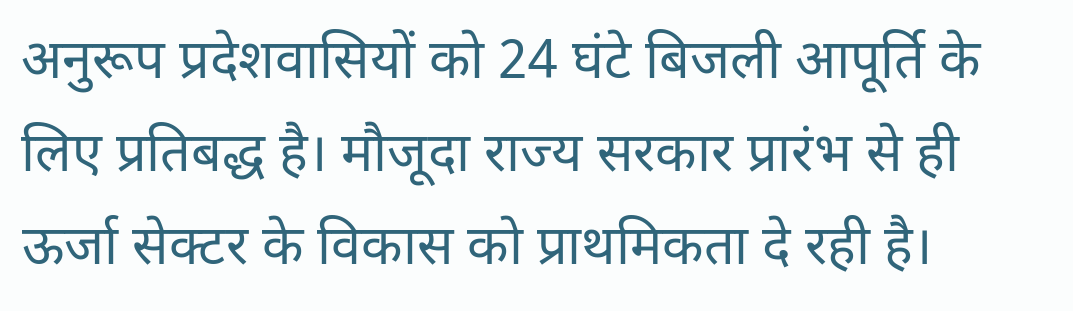अनुरूप प्रदेशवासियों को 24 घंटे बिजली आपूर्ति के लिए प्रतिबद्ध है। मौजूदा राज्य सरकार प्रारंभ से ही ऊर्जा सेक्टर के विकास को प्राथमिकता दे रही है।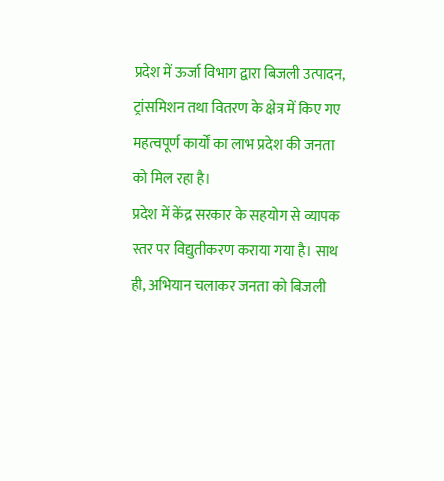प्रदेश में ऊर्जा विभाग द्वारा बिजली उत्पादन, ट्रांसमिशन तथा वितरण के क्षेत्र में किए गए महत्वपूर्ण कार्यों का लाभ प्रदेश की जनता को मिल रहा है।
प्रदेश में केंद्र सरकार के सहयोग से व्यापक स्तर पर विद्युतीकरण कराया गया है। साथ ही, अभियान चलाकर जनता को बिजली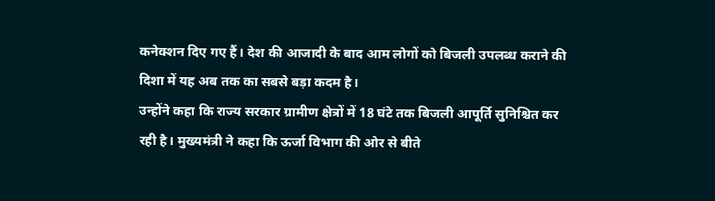कनेक्शन दिए गए हैं। देश की आजादी के बाद आम लोगों को बिजली उपलब्ध कराने की दिशा में यह अब तक का सबसे बड़ा कदम है।
उन्होंने कहा कि राज्य सरकार ग्रामीण क्षेत्रों में 18 घंटे तक बिजली आपूर्ति सुनिश्चित कर रही है। मुख्यमंत्री ने कहा कि ऊर्जा विभाग की ओर से बीते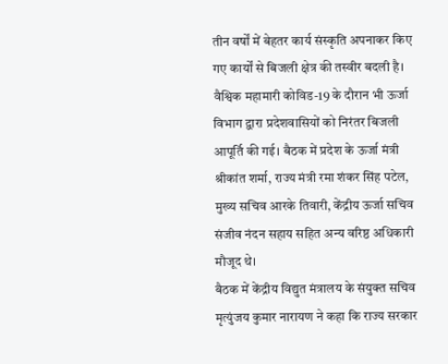तीन वर्षों में बेहतर कार्य संस्कृति अपनाकर किए गए कार्यों से बिजली क्षेत्र की तस्वीर बदली है। वैश्विक महामारी कोविड-19 के दौरान भी ऊर्जा विभाग द्वारा प्रदेशवासियों को निरंतर बिजली आपूर्ति की गई। बैठक में प्रदेश के ऊर्जा मंत्री श्रीकांत शर्मा, राज्य मंत्री रमा शंकर सिंह पटेल, मुख्य सचिव आरके तिवारी, केंद्रीय ऊर्जा सचिव संजीव नंदन सहाय सहित अन्य वरिष्ठ अधिकारी मौजूद थे।
बैठक में केंद्रीय विद्युत मंत्रालय के संयुक्त सचिव मृत्युंजय कुमार नारायण ने कहा कि राज्य सरकार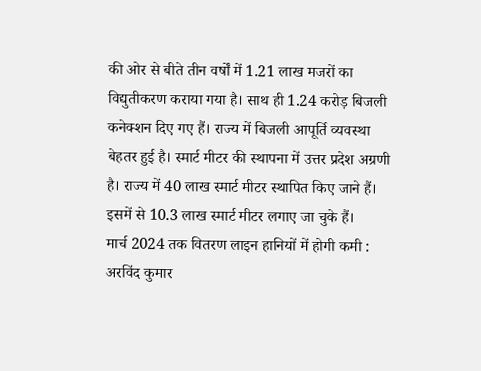की ओर से बीते तीन वर्षों में 1.21 लाख मजरों का विद्युतीकरण कराया गया है। साथ ही 1.24 करोड़ बिजली कनेक्शन दिए गए हैं। राज्य में बिजली आपूर्ति व्यवस्था बेहतर हुई है। स्मार्ट मीटर की स्थापना में उत्तर प्रदेश अग्रणी है। राज्य में 40 लाख स्मार्ट मीटर स्थापित किए जाने हैं। इसमें से 10.3 लाख स्मार्ट मीटर लगाए जा चुके हैं।
मार्च 2024 तक वितरण लाइन हानियों में होगी कमी : अरविंद कुमार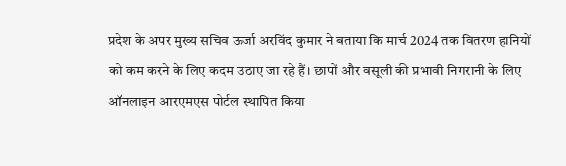प्रदेश के अपर मुख्य सचिव ऊर्जा अरविंद कुमार ने बताया कि मार्च 2024 तक वितरण हानियों को कम करने के लिए कदम उठाए जा रहे हैं। छापों और वसूली की प्रभावी निगरानी के लिए ऑनलाइन आरएमएस पोर्टल स्थापित किया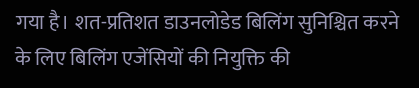गया है। शत-प्रतिशत डाउनलोडेड बिलिंग सुनिश्चित करने के लिए बिलिंग एजेंसियों की नियुक्ति की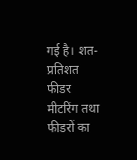गई है। शत-प्रतिशत फीडर मीटरिंग तथा फीडरों का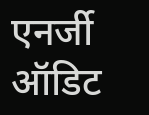एनर्जी ऑडिट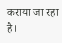कराया जा रहा है।